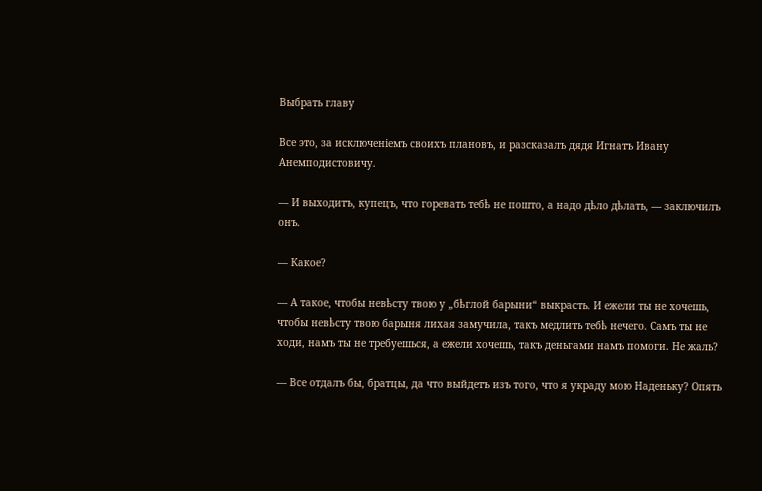Выбрать главу

Все это, за исключеніемъ своихъ плановъ, и разсказалъ дядя Игнатъ Ивану Анемподистовичу.

— И выходитъ, купецъ, что горевать тебѣ не пошто, а надо дѣло дѣлать, — заключилъ онъ.

— Какое?

— А такое, чтобы невѣсту твою у „бѣглой барыни“ выкрасть. И ежели ты не хочешь, чтобы невѣсту твою барыня лихая замучила, такъ медлить тебѣ нечего. Самъ ты не ходи, намъ ты не требуешься, а ежели хочешь, такъ деньгами намъ помоги. Не жаль?

— Все отдалъ бы, братцы, да что выйдетъ изъ того, что я украду мою Наденьку? Опять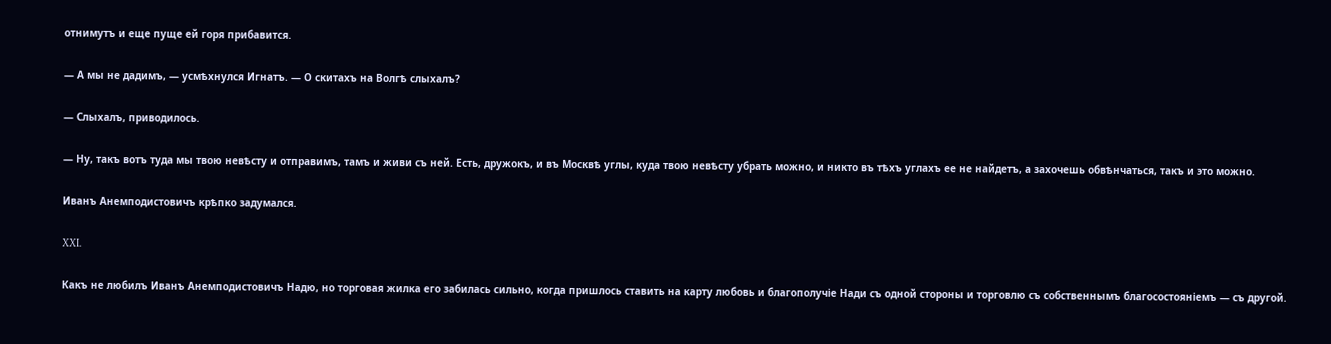отнимутъ и еще пуще ей горя прибавится.

— А мы не дадимъ, — усмѣхнулся Игнатъ. — О скитахъ на Волгѣ слыхалъ?

— Слыхалъ, приводилось.

— Ну, такъ вотъ туда мы твою невѣсту и отправимъ, тамъ и живи съ ней. Есть, дружокъ, и въ Москвѣ углы, куда твою невѣсту убрать можно, и никто въ тѣхъ углахъ ее не найдетъ, а захочешь обвѣнчаться, такъ и это можно.

Иванъ Анемподистовичъ крѣпко задумался.

XXI.

Какъ не любилъ Иванъ Анемподистовичъ Надю, но торговая жилка его забилась сильно, когда пришлось ставить на карту любовь и благополучіе Нади съ одной стороны и торговлю съ собственнымъ благосостояніемъ — съ другой.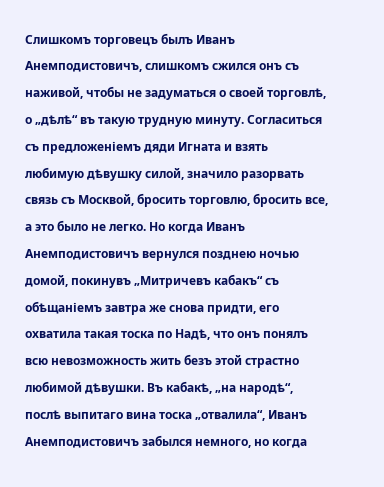Слишкомъ торговецъ былъ Иванъ Анемподистовичъ, слишкомъ сжился онъ съ наживой, чтобы не задуматься о своей торговлѣ, о „дѣлѣ“ въ такую трудную минуту. Согласиться съ предложеніемъ дяди Игната и взять любимую дѣвушку силой, значило разорвать связь съ Москвой, бросить торговлю, бросить все, а это было не легко. Но когда Иванъ Анемподистовичъ вернулся позднею ночью домой, покинувъ „Митричевъ кабакъ“ съ обѣщаніемъ завтра же снова придти, его охватила такая тоска по Надѣ, что онъ понялъ всю невозможность жить безъ этой страстно любимой дѣвушки. Въ кабакѣ, „на народѣ“, послѣ выпитаго вина тоска „отвалила“, Иванъ Анемподистовичъ забылся немного, но когда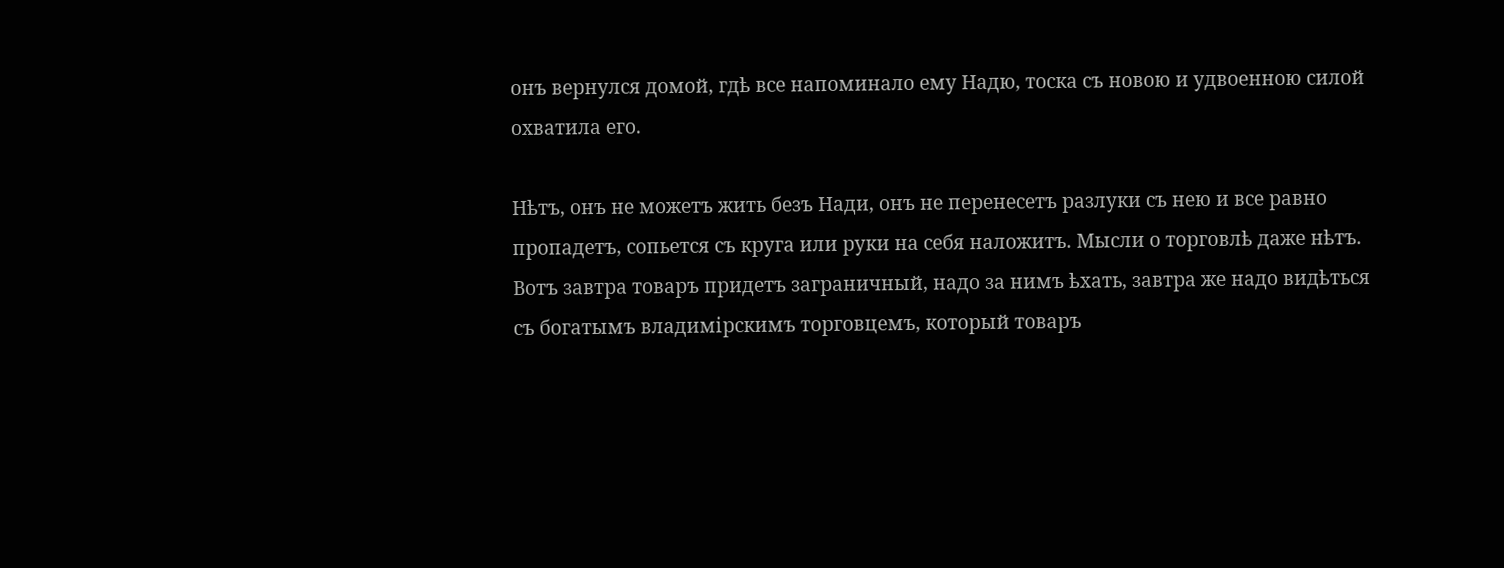онъ вернулся домой, гдѣ все напоминало ему Надю, тоска съ новою и удвоенною силой охватила его.

Нѣтъ, онъ не можетъ жить безъ Нади, онъ не перенесетъ разлуки съ нею и все равно пропадетъ, сопьется съ круга или руки на себя наложитъ. Мысли о торговлѣ даже нѣтъ. Вотъ завтра товаръ придетъ заграничный, надо за нимъ ѣхать, завтра же надо видѣться съ богатымъ владимірскимъ торговцемъ, который товаръ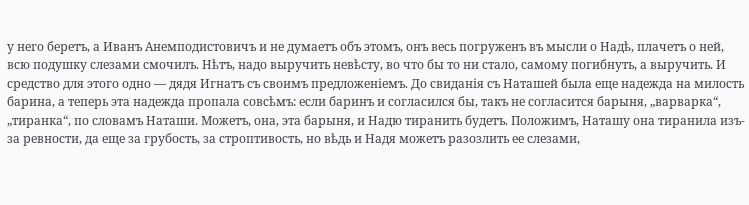у него беретъ, а Иванъ Анемподистовичъ и не думаетъ объ этомъ, онъ весь погруженъ въ мысли о Надѣ, плачетъ о ней, всю подушку слезами смочилъ. Нѣтъ, надо выручить невѣсту, во что бы то ни стало, самому погибнуть, а выручить. И средство для этого одно — дядя Игнатъ съ своимъ предложеніемъ. До свиданія съ Наташей была еще надежда на милость барина, а теперь эта надежда пропала совсѣмъ: если баринъ и согласился бы, такъ не согласится барыня, „варварка“, „тиранка“, по словамъ Наташи. Можетъ, она, эта барыня, и Надю тиранить будетъ. Положимъ, Наташу она тиранила изъ-за ревности, да еще за грубость, за строптивость, но вѣдь и Надя можетъ разозлить ее слезами,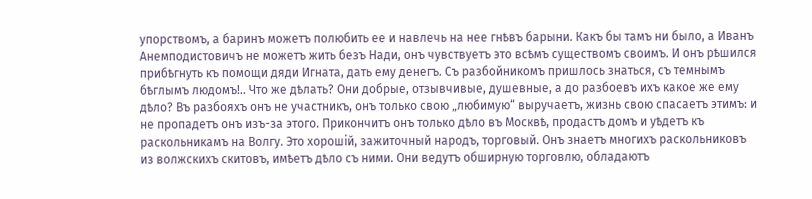упорствомъ, а баринъ можетъ полюбить ее и навлечь на нее гнѣвъ барыни. Какъ бы тамъ ни было, а Иванъ Анемподистовичъ не можетъ жить безъ Нади, онъ чувствуетъ это всѣмъ существомъ своимъ. И онъ рѣшился прибѣгнуть къ помощи дяди Игната, дать ему денегъ. Съ разбойникомъ пришлось знаться, съ темнымъ бѣглымъ людомъ!.. Что же дѣлать? Они добрые, отзывчивые, душевные, а до разбоевъ ихъ какое же ему дѣло? Въ разбояхъ онъ не участникъ, онъ только свою „любимую“ выручаетъ, жизнь свою спасаетъ этимъ: и не пропадетъ онъ изъ-за этого. Прикончитъ онъ только дѣло въ Москвѣ, продастъ домъ и уѣдетъ къ раскольникамъ на Волгу. Это хорошій, зажиточный народъ, торговый. Онъ знаетъ многихъ раскольниковъ из волжскихъ скитовъ, имѣетъ дѣло съ ними. Они ведутъ обширную торговлю, обладаютъ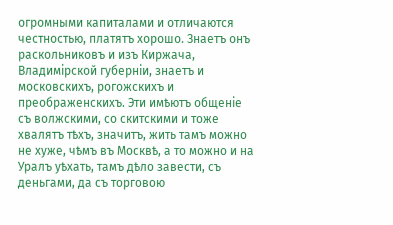огромными капиталами и отличаются честностью, платятъ хорошо. Знаетъ онъ раскольниковъ и изъ Киржача, Владимірской губерніи, знаетъ и московскихъ, рогожскихъ и преображенскихъ. Эти имѣютъ общеніе съ волжскими, со скитскими и тоже хвалятъ тѣхъ, значитъ, жить тамъ можно не хуже, чѣмъ въ Москвѣ, а то можно и на Уралъ уѣхать, тамъ дѣло завести, съ деньгами, да съ торговою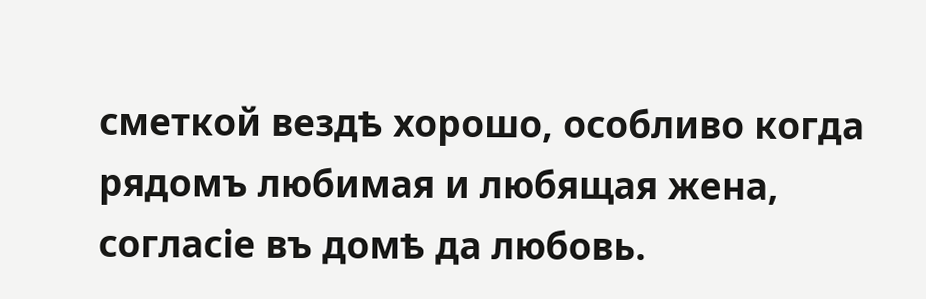сметкой вездѣ хорошо, особливо когда рядомъ любимая и любящая жена, согласіе въ домѣ да любовь.